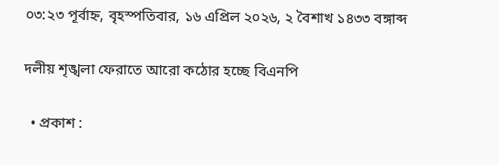০৩:২৩ পূর্বাহ্ন, বৃহস্পতিবার, ১৬ এপ্রিল ২০২৬, ২ বৈশাখ ১৪৩৩ বঙ্গাব্দ

দলীয় শৃঙ্খলা ফেরাতে আরো কঠোর হচ্ছে বিএনপি

  • প্রকাশ :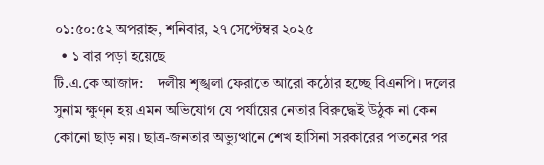০১:৫০:৫২ অপরাহ্ন, শনিবার, ২৭ সেপ্টেম্বর ২০২৫
  • ১ বার পড়া হয়েছে
টি.এ.কে আজাদ:    দলীয় শৃঙ্খলা ফেরাতে আরো কঠোর হচ্ছে বিএনপি। দলের সুনাম ক্ষুণ্ন হয় এমন অভিযোগ যে পর্যায়ের নেতার বিরুদ্ধেই উঠুক না কেন কোনো ছাড় নয়। ছাত্র-জনতার অভ্যুত্থানে শেখ হাসিনা সরকারের পতনের পর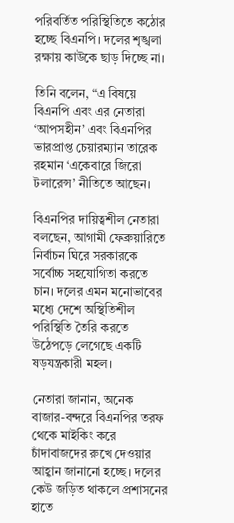পরিবর্তিত পরিস্থিতিতে কঠোর হচ্ছে বিএনপি। দলের শৃঙ্খলা রক্ষায় কাউকে ছাড় দিচ্ছে না।

তিনি বলেন, “এ বিষয়ে বিএনপি এবং এর নেতারা ‘আপসহীন’ এবং বিএনপির ভারপ্রাপ্ত চেয়ারম্যান তারেক রহমান ‘একেবারে জিরো টলারেন্স’ নীতিতে আছেন।

বিএনপির দায়িত্বশীল নেতারা বলছেন, আগামী ফেব্রুয়ারিতে নির্বাচন ঘিরে সরকারকে সর্বোচ্চ সহযোগিতা করতে চান। দলের এমন মনোভাবের মধ্যে দেশে অস্থিতিশীল পরিস্থিতি তৈরি করতে উঠেপড়ে লেগেছে একটি ষড়যন্ত্রকারী মহল।

নেতারা জানান, অনেক বাজার-বন্দরে বিএনপির তরফ থেকে মাইকিং করে চাঁদাবাজদের রুখে দেওয়ার আহ্বান জানানো হচ্ছে। দলের কেউ জড়িত থাকলে প্রশাসনের হাতে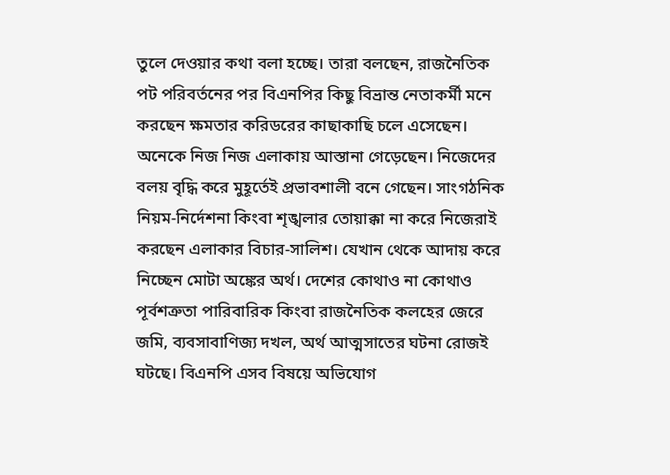তুলে দেওয়ার কথা বলা হচ্ছে। তারা বলছেন, রাজনৈতিক পট পরিবর্তনের পর বিএনপির কিছু বিভ্রান্ত নেতাকর্মী মনে করছেন ক্ষমতার করিডরের কাছাকাছি চলে এসেছেন। অনেকে নিজ নিজ এলাকায় আস্তানা গেড়েছেন। নিজেদের বলয় বৃদ্ধি করে মুহূর্তেই প্রভাবশালী বনে গেছেন। সাংগঠনিক নিয়ম-নির্দেশনা কিংবা শৃঙ্খলার তোয়াক্কা না করে নিজেরাই করছেন এলাকার বিচার-সালিশ। যেখান থেকে আদায় করে নিচ্ছেন মোটা অঙ্কের অর্থ। দেশের কোথাও না কোথাও পূর্বশত্রুতা পারিবারিক কিংবা রাজনৈতিক কলহের জেরে জমি, ব্যবসাবাণিজ্য দখল, অর্থ আত্মসাতের ঘটনা রোজই ঘটছে। বিএনপি এসব বিষয়ে অভিযোগ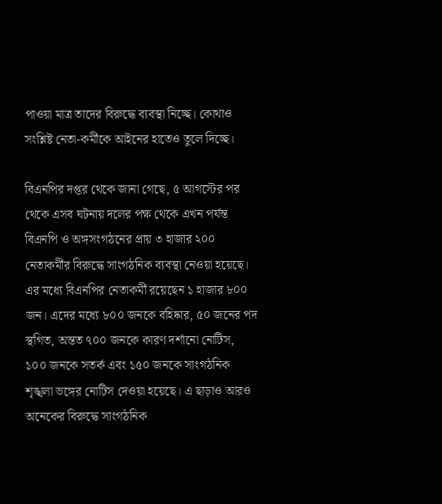পাওয়া মাত্র তাদের বিরুদ্ধে ব্যবস্থা নিচ্ছে। কোথাও সংশ্লিষ্ট নেতা-কর্মীকে আইনের হাতেও তুলে দিচ্ছে।

বিএনপির দপ্তর থেকে জানা গেছে, ৫ আগস্টের পর থেকে এসব ঘটনায় দলের পক্ষ থেকে এখন পর্যন্ত বিএনপি ও অঙ্গসংগঠনের প্রায় ৩ হাজার ২০০ নেতাকর্মীর বিরুদ্ধে সাংগঠনিক ব্যবস্থা নেওয়া হয়েছে। এর মধ্যে বিএনপির নেতাকর্মী রয়েছেন ১ হাজার ৮০০ জন। এদের মধ্যে ৮০০ জনকে বহিষ্কার, ৫০ জনের পদ স্থগিত, অন্তত ৭০০ জনকে কারণ দর্শানো নোটিস, ১০০ জনকে সতর্ক এবং ১৫০ জনকে সাংগঠনিক শৃঙ্খলা ভঙ্গের নোটিস দেওয়া হয়েছে। এ ছাড়াও আরও অনেকের বিরুদ্ধে সাংগঠনিক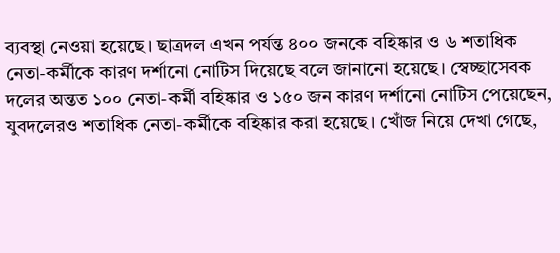ব্যবস্থা নেওয়া হয়েছে। ছাত্রদল এখন পর্যন্ত ৪০০ জনকে বহিষ্কার ও ৬ শতাধিক নেতা-কর্মীকে কারণ দর্শানো নোটিস দিয়েছে বলে জানানো হয়েছে। স্বেচ্ছাসেবক দলের অন্তত ১০০ নেতা-কর্মী বহিষ্কার ও ১৫০ জন কারণ দর্শানো নোটিস পেয়েছেন, যুবদলেরও শতাধিক নেতা-কর্মীকে বহিষ্কার করা হয়েছে। খোঁজ নিয়ে দেখা গেছে,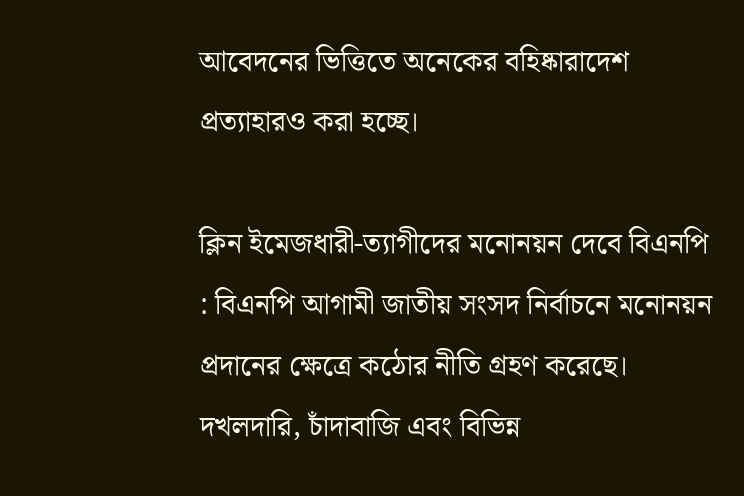আবেদনের ভিত্তিতে অনেকের বহিষ্কারাদেশ প্রত্যাহারও করা হচ্ছে।

ক্লিন ইমেজধারী-ত্যাগীদের মনোনয়ন দেবে বিএনপি : বিএনপি আগামী জাতীয় সংসদ নির্বাচনে মনোনয়ন প্রদানের ক্ষেত্রে কঠোর নীতি গ্রহণ করেছে। দখলদারি, চাঁদাবাজি এবং বিভিন্ন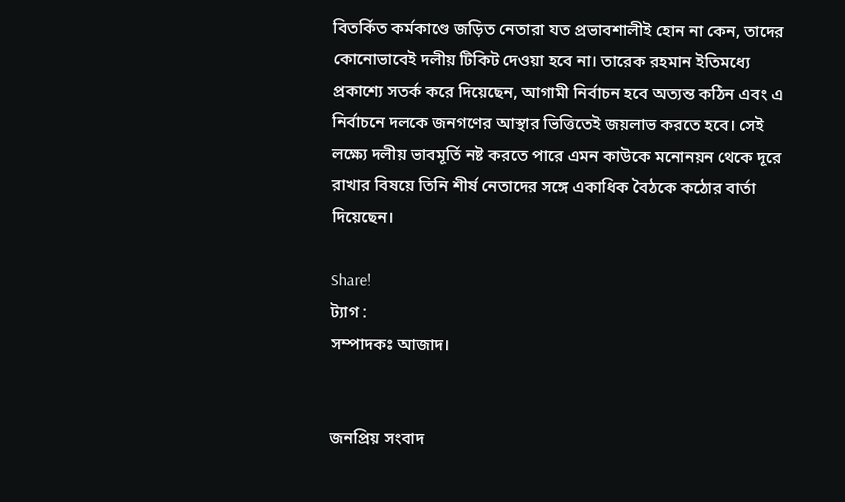বিতর্কিত কর্মকাণ্ডে জড়িত নেতারা যত প্রভাবশালীই হোন না কেন, তাদের কোনোভাবেই দলীয় টিকিট দেওয়া হবে না। তারেক রহমান ইতিমধ্যে প্রকাশ্যে সতর্ক করে দিয়েছেন, আগামী নির্বাচন হবে অত্যন্ত কঠিন এবং এ নির্বাচনে দলকে জনগণের আস্থার ভিত্তিতেই জয়লাভ করতে হবে। সেই লক্ষ্যে দলীয় ভাবমূর্তি নষ্ট করতে পারে এমন কাউকে মনোনয়ন থেকে দূরে রাখার বিষয়ে তিনি শীর্ষ নেতাদের সঙ্গে একাধিক বৈঠকে কঠোর বার্তা দিয়েছেন।

Share!
ট্যাগ :
সম্পাদকঃ আজাদ।


জনপ্রিয় সংবাদ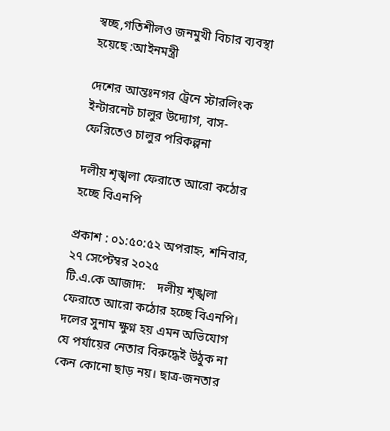স্বচ্ছ,গতিশীলও জনমুখী বিচার ব্যবস্থা হয়েছে :আইনমন্ত্রী

দেশের আন্তঃনগর ট্রেনে স্টারলিংক ইন্টারনেট চালুর উদ্যোগ, বাস-ফেরিতেও চালুর পরিকল্পনা

দলীয় শৃঙ্খলা ফেরাতে আরো কঠোর হচ্ছে বিএনপি

প্রকাশ : ০১:৫০:৫২ অপরাহ্ন, শনিবার, ২৭ সেপ্টেম্বর ২০২৫
টি.এ.কে আজাদ:    দলীয় শৃঙ্খলা ফেরাতে আরো কঠোর হচ্ছে বিএনপি। দলের সুনাম ক্ষুণ্ন হয় এমন অভিযোগ যে পর্যায়ের নেতার বিরুদ্ধেই উঠুক না কেন কোনো ছাড় নয়। ছাত্র-জনতার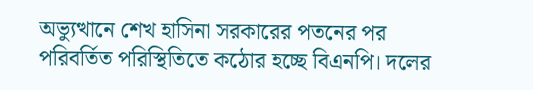অভ্যুত্থানে শেখ হাসিনা সরকারের পতনের পর পরিবর্তিত পরিস্থিতিতে কঠোর হচ্ছে বিএনপি। দলের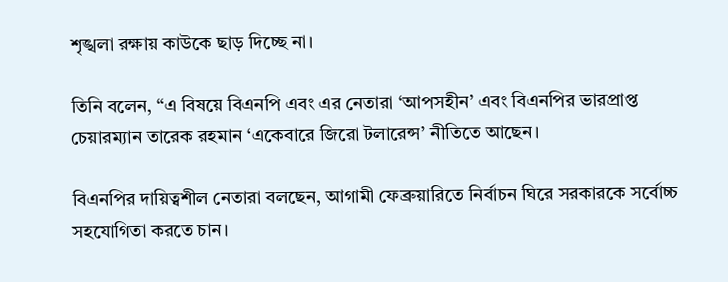শৃঙ্খলা রক্ষায় কাউকে ছাড় দিচ্ছে না।

তিনি বলেন, “এ বিষয়ে বিএনপি এবং এর নেতারা ‘আপসহীন’ এবং বিএনপির ভারপ্রাপ্ত চেয়ারম্যান তারেক রহমান ‘একেবারে জিরো টলারেন্স’ নীতিতে আছেন।

বিএনপির দায়িত্বশীল নেতারা বলছেন, আগামী ফেব্রুয়ারিতে নির্বাচন ঘিরে সরকারকে সর্বোচ্চ সহযোগিতা করতে চান।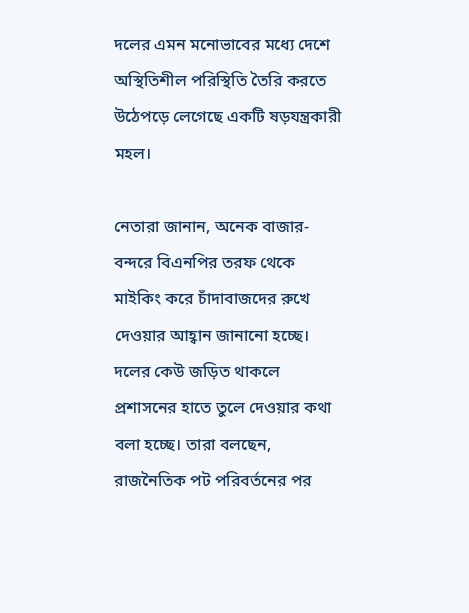দলের এমন মনোভাবের মধ্যে দেশে অস্থিতিশীল পরিস্থিতি তৈরি করতে উঠেপড়ে লেগেছে একটি ষড়যন্ত্রকারী মহল।

নেতারা জানান, অনেক বাজার-বন্দরে বিএনপির তরফ থেকে মাইকিং করে চাঁদাবাজদের রুখে দেওয়ার আহ্বান জানানো হচ্ছে। দলের কেউ জড়িত থাকলে প্রশাসনের হাতে তুলে দেওয়ার কথা বলা হচ্ছে। তারা বলছেন, রাজনৈতিক পট পরিবর্তনের পর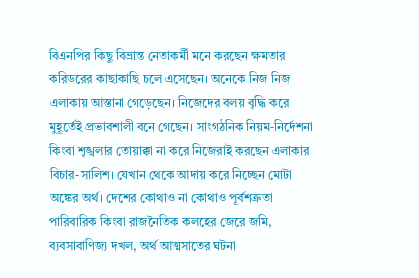বিএনপির কিছু বিভ্রান্ত নেতাকর্মী মনে করছেন ক্ষমতার করিডরের কাছাকাছি চলে এসেছেন। অনেকে নিজ নিজ এলাকায় আস্তানা গেড়েছেন। নিজেদের বলয় বৃদ্ধি করে মুহূর্তেই প্রভাবশালী বনে গেছেন। সাংগঠনিক নিয়ম-নির্দেশনা কিংবা শৃঙ্খলার তোয়াক্কা না করে নিজেরাই করছেন এলাকার বিচার-সালিশ। যেখান থেকে আদায় করে নিচ্ছেন মোটা অঙ্কের অর্থ। দেশের কোথাও না কোথাও পূর্বশত্রুতা পারিবারিক কিংবা রাজনৈতিক কলহের জেরে জমি, ব্যবসাবাণিজ্য দখল, অর্থ আত্মসাতের ঘটনা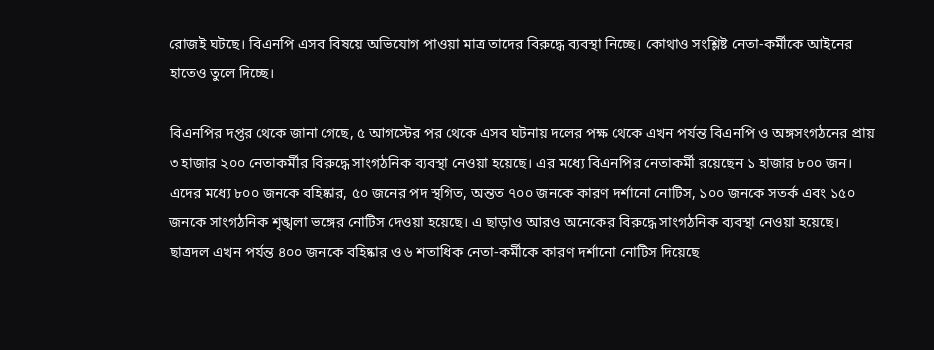রোজই ঘটছে। বিএনপি এসব বিষয়ে অভিযোগ পাওয়া মাত্র তাদের বিরুদ্ধে ব্যবস্থা নিচ্ছে। কোথাও সংশ্লিষ্ট নেতা-কর্মীকে আইনের হাতেও তুলে দিচ্ছে।

বিএনপির দপ্তর থেকে জানা গেছে, ৫ আগস্টের পর থেকে এসব ঘটনায় দলের পক্ষ থেকে এখন পর্যন্ত বিএনপি ও অঙ্গসংগঠনের প্রায় ৩ হাজার ২০০ নেতাকর্মীর বিরুদ্ধে সাংগঠনিক ব্যবস্থা নেওয়া হয়েছে। এর মধ্যে বিএনপির নেতাকর্মী রয়েছেন ১ হাজার ৮০০ জন। এদের মধ্যে ৮০০ জনকে বহিষ্কার, ৫০ জনের পদ স্থগিত, অন্তত ৭০০ জনকে কারণ দর্শানো নোটিস, ১০০ জনকে সতর্ক এবং ১৫০ জনকে সাংগঠনিক শৃঙ্খলা ভঙ্গের নোটিস দেওয়া হয়েছে। এ ছাড়াও আরও অনেকের বিরুদ্ধে সাংগঠনিক ব্যবস্থা নেওয়া হয়েছে। ছাত্রদল এখন পর্যন্ত ৪০০ জনকে বহিষ্কার ও ৬ শতাধিক নেতা-কর্মীকে কারণ দর্শানো নোটিস দিয়েছে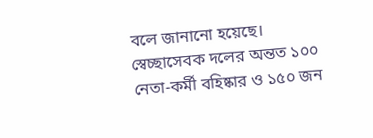বলে জানানো হয়েছে। স্বেচ্ছাসেবক দলের অন্তত ১০০ নেতা-কর্মী বহিষ্কার ও ১৫০ জন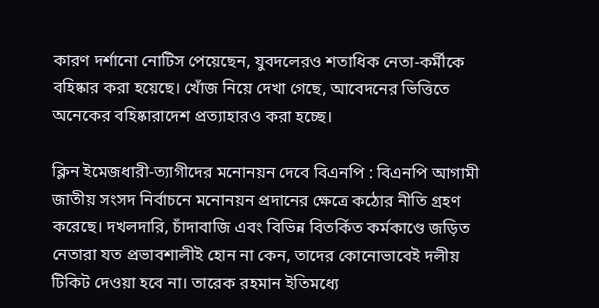কারণ দর্শানো নোটিস পেয়েছেন, যুবদলেরও শতাধিক নেতা-কর্মীকে বহিষ্কার করা হয়েছে। খোঁজ নিয়ে দেখা গেছে, আবেদনের ভিত্তিতে অনেকের বহিষ্কারাদেশ প্রত্যাহারও করা হচ্ছে।

ক্লিন ইমেজধারী-ত্যাগীদের মনোনয়ন দেবে বিএনপি : বিএনপি আগামী জাতীয় সংসদ নির্বাচনে মনোনয়ন প্রদানের ক্ষেত্রে কঠোর নীতি গ্রহণ করেছে। দখলদারি, চাঁদাবাজি এবং বিভিন্ন বিতর্কিত কর্মকাণ্ডে জড়িত নেতারা যত প্রভাবশালীই হোন না কেন, তাদের কোনোভাবেই দলীয় টিকিট দেওয়া হবে না। তারেক রহমান ইতিমধ্যে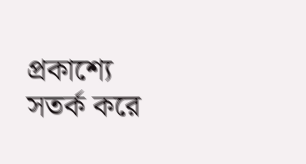প্রকাশ্যে সতর্ক করে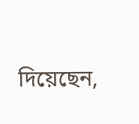দিয়েছেন,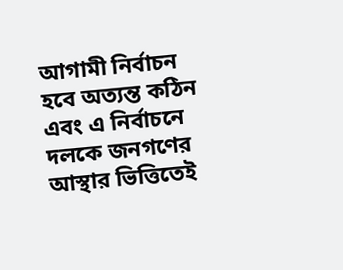আগামী নির্বাচন হবে অত্যন্ত কঠিন এবং এ নির্বাচনে দলকে জনগণের আস্থার ভিত্তিতেই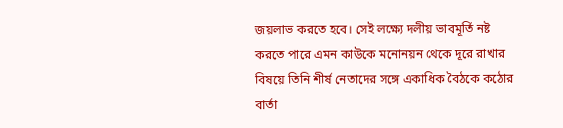জয়লাভ করতে হবে। সেই লক্ষ্যে দলীয় ভাবমূর্তি নষ্ট করতে পারে এমন কাউকে মনোনয়ন থেকে দূরে রাখার বিষয়ে তিনি শীর্ষ নেতাদের সঙ্গে একাধিক বৈঠকে কঠোর বার্তা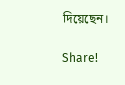দিয়েছেন।

Share!